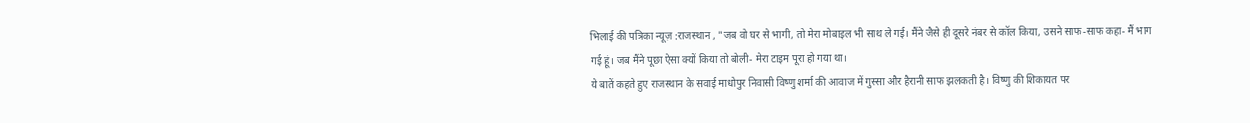भिलाई की पत्रिका न्यूज़ :राजस्थान , "जब वो घर से भागी, तो मेरा मोबाइल भी साथ ले गई। मैंने जैसे ही दूसरे नंबर से कॉल किया, उसने साफ-साफ कहा- मैं भाग गई हूं। जब मैंने पूछा ऐसा क्यों किया तो बोली- मेरा टाइम पूरा हो गया था।
ये बातें कहते हुए राजस्थान के सवाई माधोपुर निवासी विष्णु शर्मा की आवाज में गुस्सा और हैरानी साफ झलकती है। विष्णु की शिकायत पर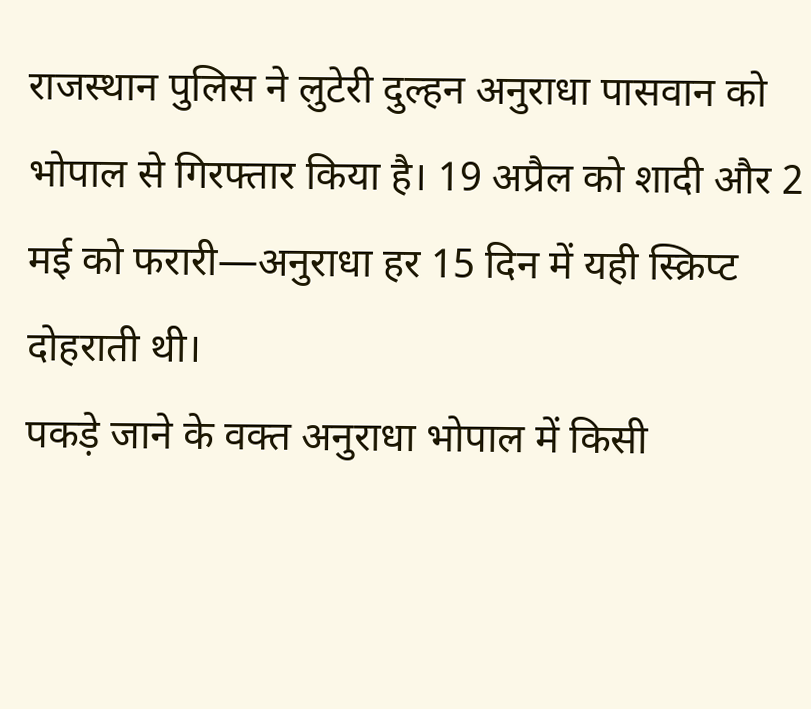राजस्थान पुलिस ने लुटेरी दुल्हन अनुराधा पासवान को भोपाल से गिरफ्तार किया है। 19 अप्रैल को शादी और 2 मई को फरारी—अनुराधा हर 15 दिन में यही स्क्रिप्ट दोहराती थी।
पकड़े जाने के वक्त अनुराधा भोपाल में किसी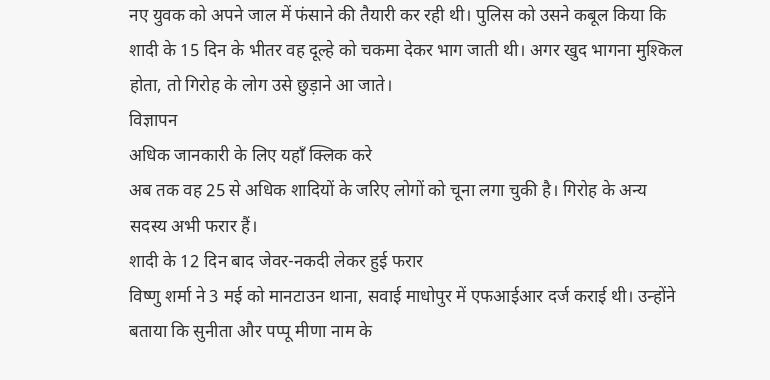नए युवक को अपने जाल में फंसाने की तैयारी कर रही थी। पुलिस को उसने कबूल किया कि शादी के 15 दिन के भीतर वह दूल्हे को चकमा देकर भाग जाती थी। अगर खुद भागना मुश्किल होता, तो गिरोह के लोग उसे छुड़ाने आ जाते।
विज्ञापन
अधिक जानकारी के लिए यहाँ क्लिक करे
अब तक वह 25 से अधिक शादियों के जरिए लोगों को चूना लगा चुकी है। गिरोह के अन्य सदस्य अभी फरार हैं।
शादी के 12 दिन बाद जेवर-नकदी लेकर हुई फरार
विष्णु शर्मा ने 3 मई को मानटाउन थाना, सवाई माधोपुर में एफआईआर दर्ज कराई थी। उन्होंने बताया कि सुनीता और पप्पू मीणा नाम के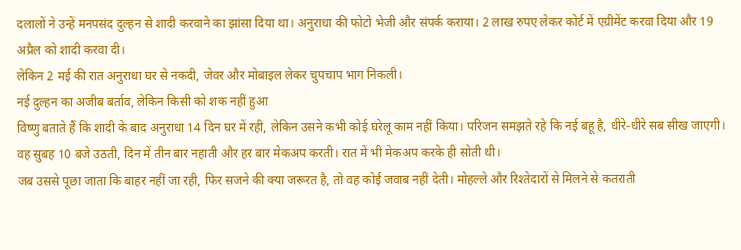दलालों ने उन्हें मनपसंद दुल्हन से शादी करवाने का झांसा दिया था। अनुराधा की फोटो भेजी और संपर्क कराया। 2 लाख रुपए लेकर कोर्ट में एग्रीमेंट करवा दिया और 19 अप्रैल को शादी करवा दी।
लेकिन 2 मई की रात अनुराधा घर से नकदी, जेवर और मोबाइल लेकर चुपचाप भाग निकली।
नई दुल्हन का अजीब बर्ताव, लेकिन किसी को शक नहीं हुआ
विष्णु बताते हैं कि शादी के बाद अनुराधा 14 दिन घर में रही, लेकिन उसने कभी कोई घरेलू काम नहीं किया। परिजन समझते रहे कि नई बहू है, धीरे-धीरे सब सीख जाएगी। वह सुबह 10 बजे उठती, दिन में तीन बार नहाती और हर बार मेकअप करती। रात में भी मेकअप करके ही सोती थी।
जब उससे पूछा जाता कि बाहर नहीं जा रही, फिर सजने की क्या जरूरत है, तो वह कोई जवाब नहीं देती। मोहल्ले और रिश्तेदारों से मिलने से कतराती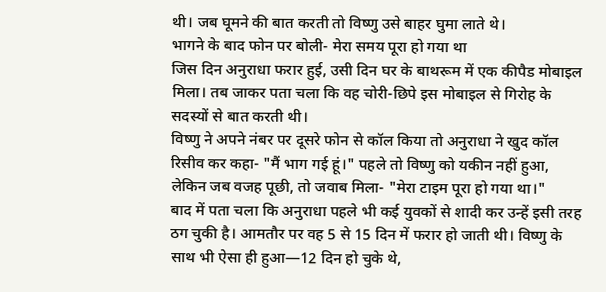थी। जब घूमने की बात करती तो विष्णु उसे बाहर घुमा लाते थे।
भागने के बाद फोन पर बोली- मेरा समय पूरा हो गया था
जिस दिन अनुराधा फरार हुई, उसी दिन घर के बाथरूम में एक कीपैड मोबाइल मिला। तब जाकर पता चला कि वह चोरी-छिपे इस मोबाइल से गिरोह के सदस्यों से बात करती थी।
विष्णु ने अपने नंबर पर दूसरे फोन से कॉल किया तो अनुराधा ने खुद कॉल रिसीव कर कहा- "मैं भाग गई हूं।" पहले तो विष्णु को यकीन नहीं हुआ, लेकिन जब वजह पूछी, तो जवाब मिला- "मेरा टाइम पूरा हो गया था।"
बाद में पता चला कि अनुराधा पहले भी कई युवकों से शादी कर उन्हें इसी तरह ठग चुकी है। आमतौर पर वह 5 से 15 दिन में फरार हो जाती थी। विष्णु के साथ भी ऐसा ही हुआ—12 दिन हो चुके थे,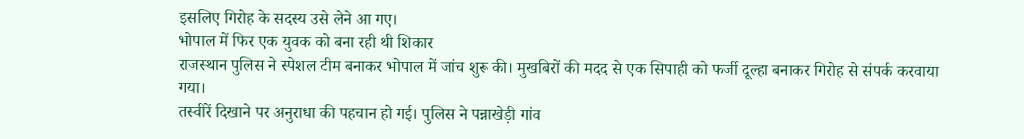इसलिए गिरोह के सदस्य उसे लेने आ गए।
भोपाल में फिर एक युवक को बना रही थी शिकार
राजस्थान पुलिस ने स्पेशल टीम बनाकर भोपाल में जांच शुरू की। मुखबिरों की मदद से एक सिपाही को फर्जी दूल्हा बनाकर गिरोह से संपर्क करवाया गया।
तस्वीरें दिखाने पर अनुराधा की पहचान हो गई। पुलिस ने पन्नाखेड़ी गांव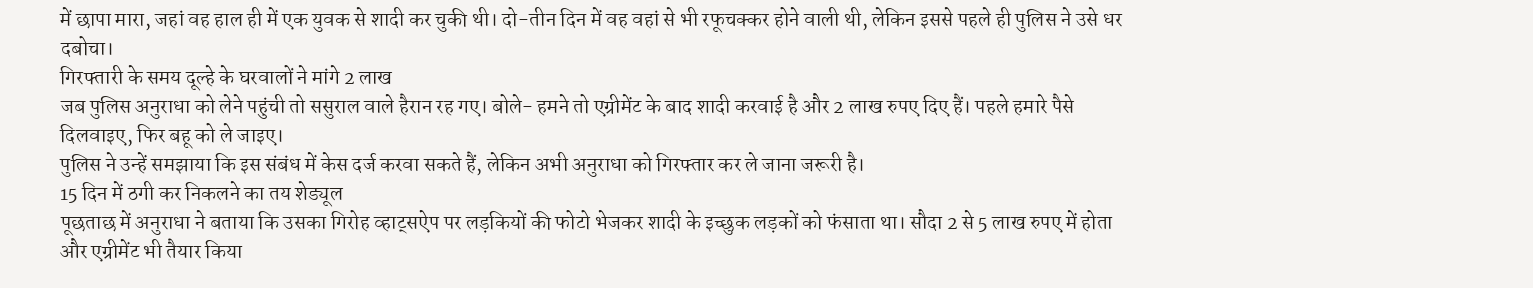में छापा मारा, जहां वह हाल ही में एक युवक से शादी कर चुकी थी। दो-तीन दिन में वह वहां से भी रफूचक्कर होने वाली थी, लेकिन इससे पहले ही पुलिस ने उसे धर दबोचा।
गिरफ्तारी के समय दूल्हे के घरवालों ने मांगे 2 लाख
जब पुलिस अनुराधा को लेने पहुंची तो ससुराल वाले हैरान रह गए। बोले- हमने तो एग्रीमेंट के बाद शादी करवाई है और 2 लाख रुपए दिए हैं। पहले हमारे पैसे दिलवाइए, फिर बहू को ले जाइए।
पुलिस ने उन्हें समझाया कि इस संबंध में केस दर्ज करवा सकते हैं, लेकिन अभी अनुराधा को गिरफ्तार कर ले जाना जरूरी है।
15 दिन में ठगी कर निकलने का तय शेड्यूल
पूछताछ में अनुराधा ने बताया कि उसका गिरोह व्हाट्सऐप पर लड़कियों की फोटो भेजकर शादी के इच्छुक लड़कों को फंसाता था। सौदा 2 से 5 लाख रुपए में होता और एग्रीमेंट भी तैयार किया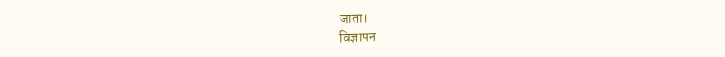जाता।
विज्ञापन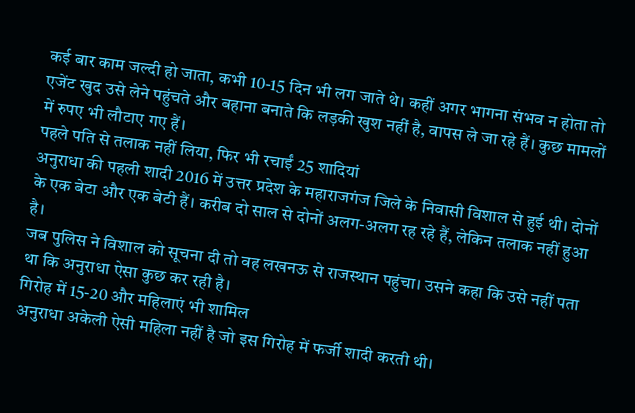कई बार काम जल्दी हो जाता, कभी 10-15 दिन भी लग जाते थे। कहीं अगर भागना संभव न होता तो एजेंट खुद उसे लेने पहुंचते और बहाना बनाते कि लड़की खुश नहीं है, वापस ले जा रहे हैं। कुछ मामलों में रुपए भी लौटाए गए हैं।
पहले पति से तलाक नहीं लिया, फिर भी रचाईं 25 शादियां
अनुराधा की पहली शादी 2016 में उत्तर प्रदेश के महाराजगंज जिले के निवासी विशाल से हुई थी। दोनों के एक बेटा और एक बेटी हैं। करीब दो साल से दोनों अलग-अलग रह रहे हैं, लेकिन तलाक नहीं हुआ है।
जब पुलिस ने विशाल को सूचना दी तो वह लखनऊ से राजस्थान पहुंचा। उसने कहा कि उसे नहीं पता था कि अनुराधा ऐसा कुछ कर रही है।
गिरोह में 15-20 और महिलाएं भी शामिल
अनुराधा अकेली ऐसी महिला नहीं है जो इस गिरोह में फर्जी शादी करती थी।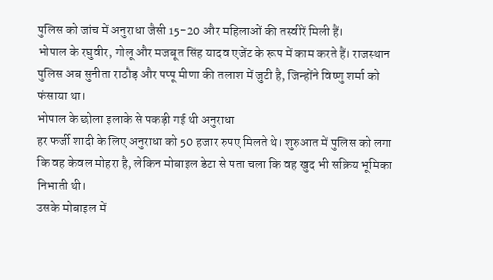पुलिस को जांच में अनुराधा जैसी 15-20 और महिलाओं की तस्वीरें मिली हैं।
भोपाल के रघुवीर, गोलू और मजबूत सिंह यादव एजेंट के रूप में काम करते हैं। राजस्थान पुलिस अब सुनीता राठौड़ और पप्पू मीणा की तलाश में जुटी है, जिन्होंने विष्णु शर्मा को फंसाया था।
भोपाल के छोला इलाके से पकड़ी गई थी अनुराधा
हर फर्जी शादी के लिए अनुराधा को 50 हजार रुपए मिलते थे। शुरुआत में पुलिस को लगा कि वह केवल मोहरा है, लेकिन मोबाइल डेटा से पता चला कि वह खुद भी सक्रिय भूमिका निभाती थी।
उसके मोबाइल में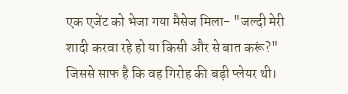एक एजेंट को भेजा गया मैसेज मिला- "जल्दी मेरी शादी करवा रहे हो या किसी और से बात करूं?" जिससे साफ है कि वह गिरोह की बड़ी प्लेयर थी।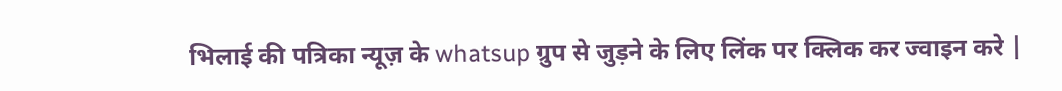भिलाई की पत्रिका न्यूज़ के whatsup ग्रुप से जुड़ने के लिए लिंक पर क्लिक कर ज्वाइन करे |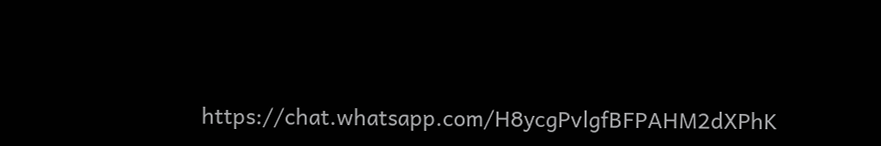https://chat.whatsapp.com/H8ycgPvlgfBFPAHM2dXPhK